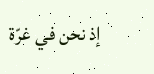إذ نحن في غرّة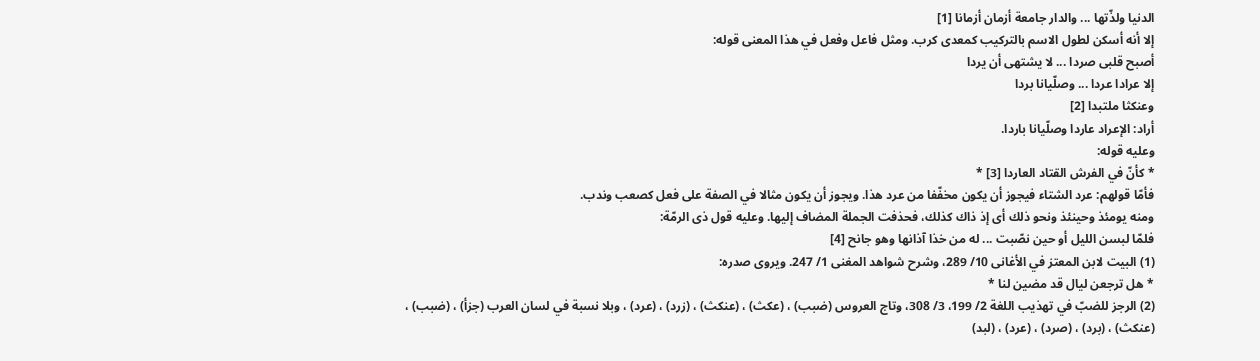الدنيا ولذّتها ... والدار جامعة أزمان أزمانا [1]
إلا أنه أسكن لطول الاسم بالتركيب كمعدى كرب. ومثل فاعل وفعل في هذا المعنى قوله:
أصبح قلبى صردا ... لا يشتهى أن يردا
إلا عرادا عردا ... وصلّيانا بردا
وعنكثا ملتبدا [2]
أراد: الإعراد عاردا وصلّيانا باردا.
وعليه قوله:
* كأنّ في الفرش القتاد العاردا [3] *
فأمّا قولهم: عرد الشتاء فيجوز أن يكون مخفّفا من عرد هذا. ويجوز أن يكون مثالا في الصفة على فعل كصعب وندب.
ومنه يومئذ وحينئذ ونحو ذلك أى إذ ذاك كذلك، فحذفت الجملة المضاف إليها. وعليه قول ذى الرمّة:
فلمّا لبسن الليل أو حين نصّبت ... له من خذا آذانها وهو جانح [4]
(1) البيت لابن المعتز في الأغانى 10/ 289، وشرح شواهد المغنى 1/ 247. ويروى صدره:
* هل ترجعن ليال قد مضين لنا *
(2) الرجز للضبّ في تهذيب اللغة 2/ 199، 3/ 308، وتاج العروس (ضبب) ، (عكث) ، (عنكث) ، (زرد) ، (عرد) ، وبلا نسبة في لسان العرب (جزأ) ، (ضبب) ، (عنكث) ، (برد) ، (صرد) ، (عرد) ، (لبد)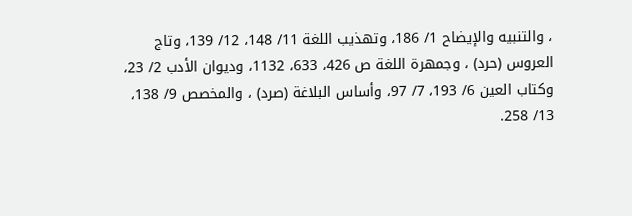، والتنبيه والإيضاح 1/ 186، وتهذيب اللغة 11/ 148، 12/ 139، وتاج العروس (حرد) ، وجمهرة اللغة ص 426، 633، 1132، وديوان الأدب 2/ 23، وكتاب العين 6/ 193، 7/ 97، وأساس البلاغة (صرد) ، والمخصص 9/ 138، 13/ 258.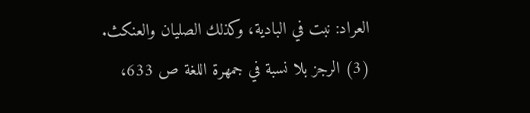العراد: نبت في البادية، وكذلك الصليان والعنكث.
(3) الرجز بلا نسبة في جمهرة اللغة ص 633،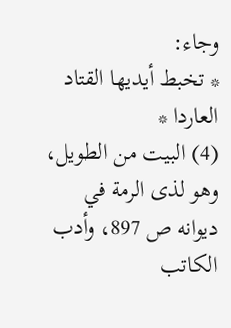وجاء:
* تخبط أيديها القتاد العاردا *
(4) البيت من الطويل، وهو لذى الرمة في ديوانه ص 897، وأدب الكاتب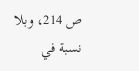ص 214، وبلا نسبة في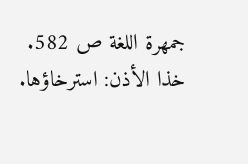جمهرة اللغة ص 582.
خذا الأذن: استرخاؤها.